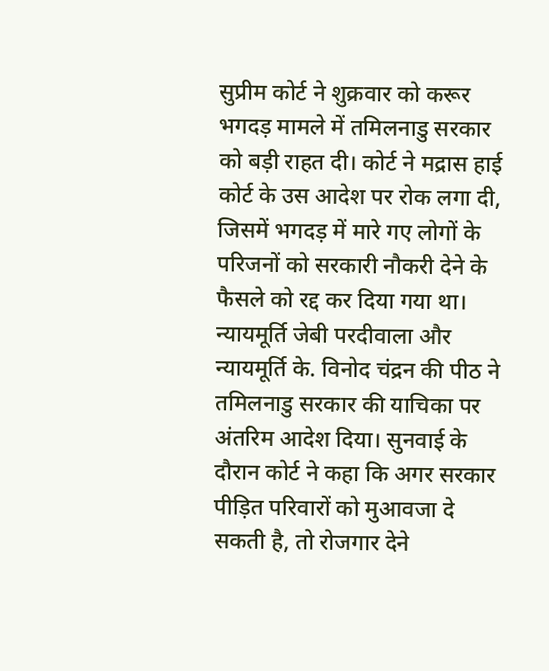सुप्रीम कोर्ट ने शुक्रवार को करूर भगदड़ मामले में तमिलनाडु सरकार को बड़ी राहत दी। कोर्ट ने मद्रास हाई कोर्ट के उस आदेश पर रोक लगा दी, जिसमें भगदड़ में मारे गए लोगों के परिजनों को सरकारी नौकरी देने के फैसले को रद्द कर दिया गया था।
न्यायमूर्ति जेबी परदीवाला और न्यायमूर्ति के. विनोद चंद्रन की पीठ ने तमिलनाडु सरकार की याचिका पर अंतरिम आदेश दिया। सुनवाई के दौरान कोर्ट ने कहा कि अगर सरकार पीड़ित परिवारों को मुआवजा दे सकती है, तो रोजगार देने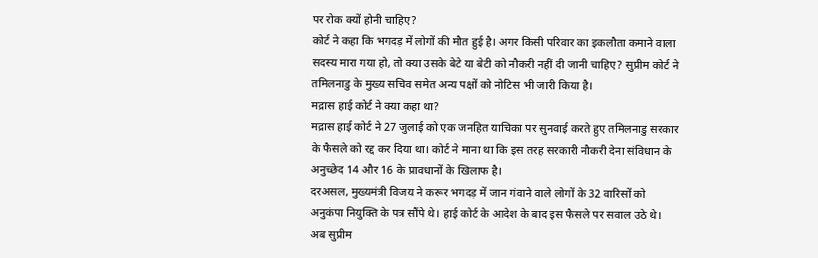पर रोक क्यों होनी चाहिए?
कोर्ट ने कहा कि भगदड़ में लोगों की मौत हुई है। अगर किसी परिवार का इकलौता कमाने वाला सदस्य मारा गया हो, तो क्या उसके बेटे या बेटी को नौकरी नहीं दी जानी चाहिए? सुप्रीम कोर्ट ने तमिलनाडु के मुख्य सचिव समेत अन्य पक्षों को नोटिस भी जारी किया है।
मद्रास हाई कोर्ट ने क्या कहा था?
मद्रास हाई कोर्ट ने 27 जुलाई को एक जनहित याचिका पर सुनवाई करते हुए तमिलनाडु सरकार के फैसले को रद्द कर दिया था। कोर्ट ने माना था कि इस तरह सरकारी नौकरी देना संविधान के अनुच्छेद 14 और 16 के प्रावधानों के खिलाफ है।
दरअसल, मुख्यमंत्री विजय ने करूर भगदड़ में जान गंवाने वाले लोगों के 32 वारिसों को अनुकंपा नियुक्ति के पत्र सौंपे थे। हाई कोर्ट के आदेश के बाद इस फैसले पर सवाल उठे थे। अब सुप्रीम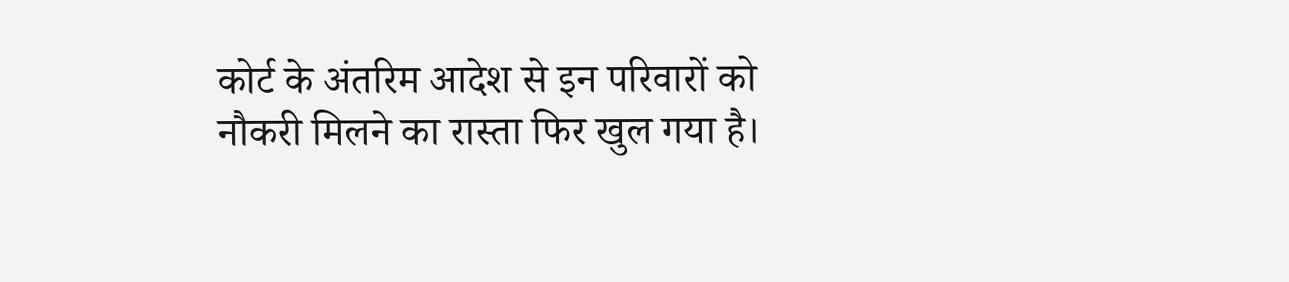कोर्ट के अंतरिम आदेश से इन परिवारों को नौकरी मिलने का रास्ता फिर खुल गया है।